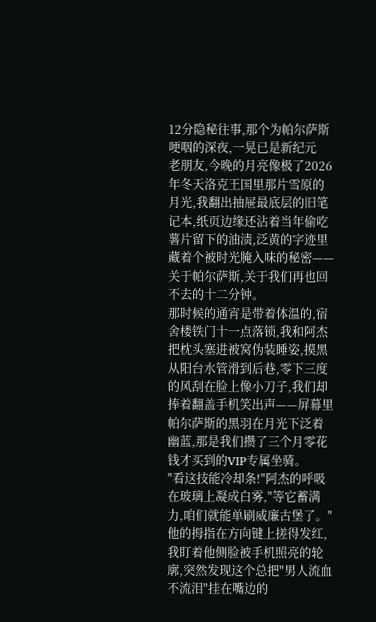12分隐秘往事,那个为帕尔萨斯哽咽的深夜,一晃已是新纪元
老朋友,今晚的月亮像极了2026年冬天洛克王国里那片雪原的月光,我翻出抽屉最底层的旧笔记本,纸页边缘还沾着当年偷吃薯片留下的油渍,泛黄的字迹里藏着个被时光腌入味的秘密——关于帕尔萨斯,关于我们再也回不去的十二分钟。
那时候的通宵是带着体温的,宿舍楼铁门十一点落锁,我和阿杰把枕头塞进被窝伪装睡姿,摸黑从阳台水管滑到后巷,零下三度的风刮在脸上像小刀子,我们却捧着翻盖手机笑出声——屏幕里帕尔萨斯的黑羽在月光下泛着幽蓝,那是我们攒了三个月零花钱才买到的VIP专属坐骑。
"看这技能冷却条!"阿杰的呼吸在玻璃上凝成白雾,"等它蓄满力,咱们就能单刷威廉古堡了。"他的拇指在方向键上搓得发红,我盯着他侧脸被手机照亮的轮廓,突然发现这个总把"男人流血不流泪"挂在嘴边的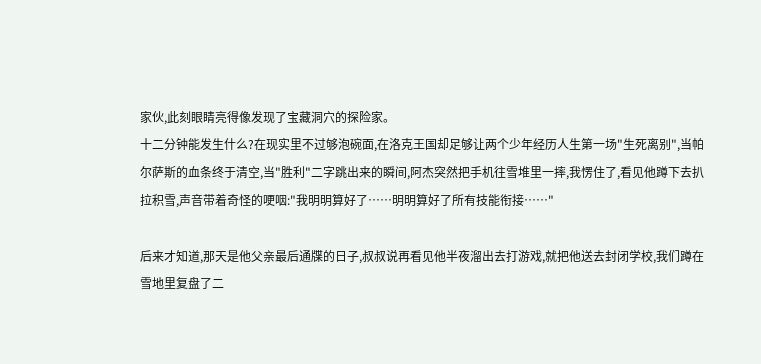家伙,此刻眼睛亮得像发现了宝藏洞穴的探险家。
十二分钟能发生什么?在现实里不过够泡碗面,在洛克王国却足够让两个少年经历人生第一场"生死离别",当帕尔萨斯的血条终于清空,当"胜利"二字跳出来的瞬间,阿杰突然把手机往雪堆里一摔,我愣住了,看见他蹲下去扒拉积雪,声音带着奇怪的哽咽:"我明明算好了……明明算好了所有技能衔接……"

后来才知道,那天是他父亲最后通牒的日子,叔叔说再看见他半夜溜出去打游戏,就把他送去封闭学校,我们蹲在雪地里复盘了二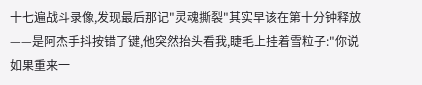十七遍战斗录像,发现最后那记"灵魂撕裂"其实早该在第十分钟释放——是阿杰手抖按错了键,他突然抬头看我,睫毛上挂着雪粒子:"你说如果重来一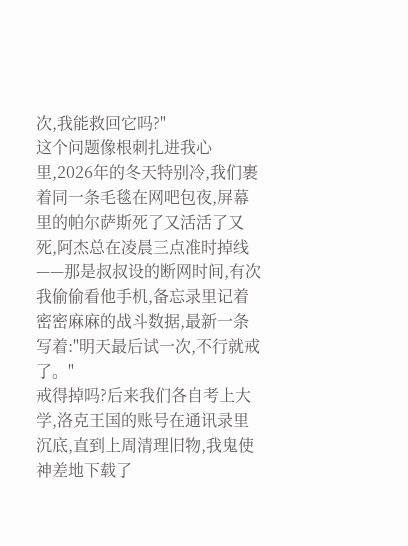次,我能救回它吗?"
这个问题像根刺扎进我心里,2026年的冬天特别冷,我们裹着同一条毛毯在网吧包夜,屏幕里的帕尔萨斯死了又活活了又死,阿杰总在凌晨三点准时掉线——那是叔叔设的断网时间,有次我偷偷看他手机,备忘录里记着密密麻麻的战斗数据,最新一条写着:"明天最后试一次,不行就戒了。"
戒得掉吗?后来我们各自考上大学,洛克王国的账号在通讯录里沉底,直到上周清理旧物,我鬼使神差地下载了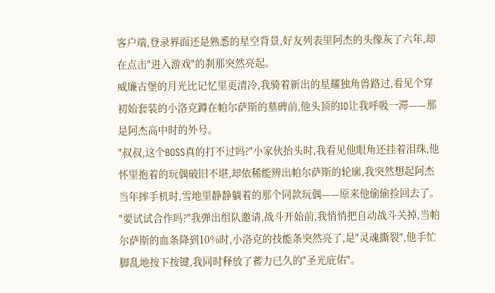客户端,登录界面还是熟悉的星空背景,好友列表里阿杰的头像灰了六年,却在点击"进入游戏"的刹那突然亮起。
威廉古堡的月光比记忆里更清冷,我骑着新出的星耀独角兽路过,看见个穿初始套装的小洛克蹲在帕尔萨斯的墓碑前,他头顶的ID让我呼吸一滞——那是阿杰高中时的外号。
"叔叔,这个BOSS真的打不过吗?"小家伙抬头时,我看见他眼角还挂着泪珠,他怀里抱着的玩偶破旧不堪,却依稀能辨出帕尔萨斯的轮廓,我突然想起阿杰当年摔手机时,雪地里静静躺着的那个同款玩偶——原来他偷偷捡回去了。
"要试试合作吗?"我弹出组队邀请,战斗开始前,我悄悄把自动战斗关掉,当帕尔萨斯的血条降到10%时,小洛克的技能条突然亮了,是"灵魂撕裂",他手忙脚乱地按下按键,我同时释放了蓄力已久的"圣光庇佑"。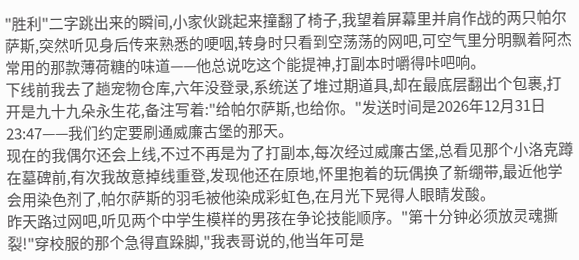"胜利"二字跳出来的瞬间,小家伙跳起来撞翻了椅子,我望着屏幕里并肩作战的两只帕尔萨斯,突然听见身后传来熟悉的哽咽,转身时只看到空荡荡的网吧,可空气里分明飘着阿杰常用的那款薄荷糖的味道——他总说吃这个能提神,打副本时嚼得咔吧响。
下线前我去了趟宠物仓库,六年没登录,系统送了堆过期道具,却在最底层翻出个包裹,打开是九十九朵永生花,备注写着:"给帕尔萨斯,也给你。"发送时间是2026年12月31日23:47——我们约定要刷通威廉古堡的那天。
现在的我偶尔还会上线,不过不再是为了打副本,每次经过威廉古堡,总看见那个小洛克蹲在墓碑前,有次我故意掉线重登,发现他还在原地,怀里抱着的玩偶换了新绷带,最近他学会用染色剂了,帕尔萨斯的羽毛被他染成彩虹色,在月光下晃得人眼睛发酸。
昨天路过网吧,听见两个中学生模样的男孩在争论技能顺序。"第十分钟必须放灵魂撕裂!"穿校服的那个急得直跺脚,"我表哥说的,他当年可是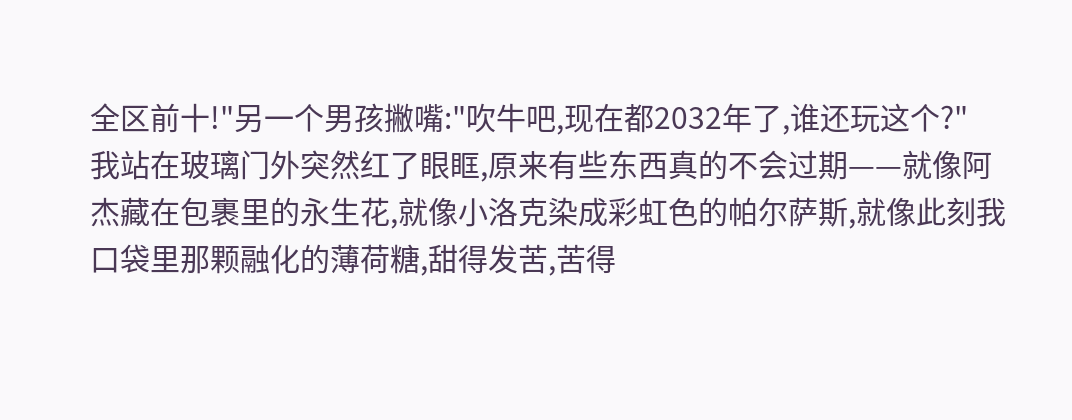全区前十!"另一个男孩撇嘴:"吹牛吧,现在都2032年了,谁还玩这个?"
我站在玻璃门外突然红了眼眶,原来有些东西真的不会过期——就像阿杰藏在包裹里的永生花,就像小洛克染成彩虹色的帕尔萨斯,就像此刻我口袋里那颗融化的薄荷糖,甜得发苦,苦得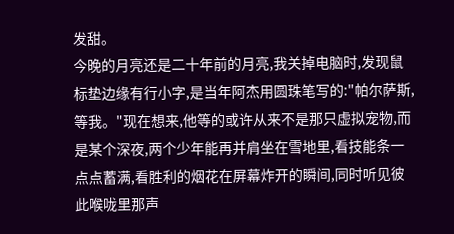发甜。
今晚的月亮还是二十年前的月亮,我关掉电脑时,发现鼠标垫边缘有行小字,是当年阿杰用圆珠笔写的:"帕尔萨斯,等我。"现在想来,他等的或许从来不是那只虚拟宠物,而是某个深夜,两个少年能再并肩坐在雪地里,看技能条一点点蓄满,看胜利的烟花在屏幕炸开的瞬间,同时听见彼此喉咙里那声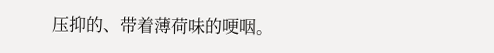压抑的、带着薄荷味的哽咽。